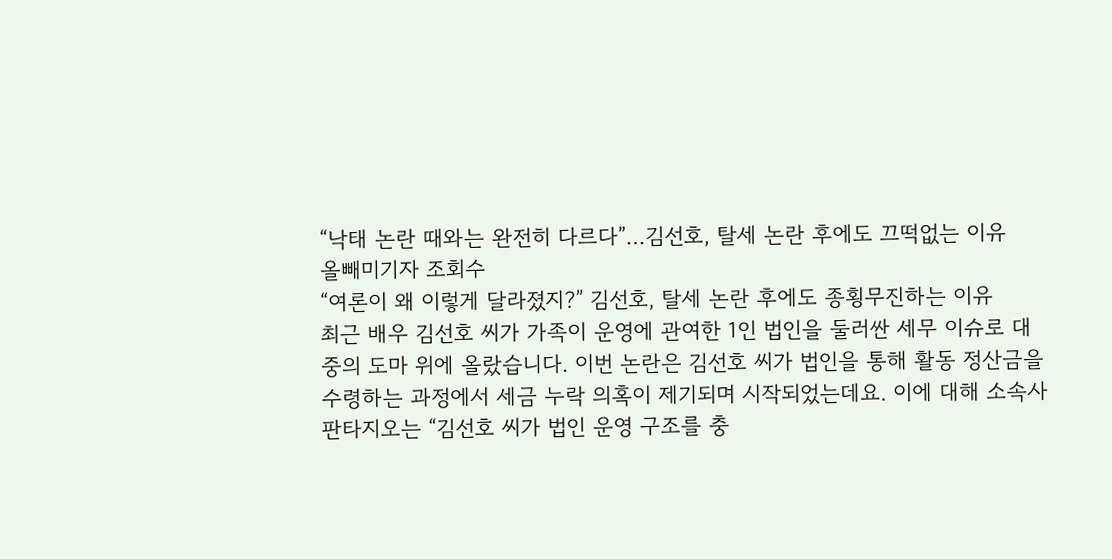“낙태 논란 때와는 완전히 다르다”…김선호, 탈세 논란 후에도 끄떡없는 이유
올빼미기자 조회수
“여론이 왜 이렇게 달라졌지?” 김선호, 탈세 논란 후에도 종횡무진하는 이유
최근 배우 김선호 씨가 가족이 운영에 관여한 1인 법인을 둘러싼 세무 이슈로 대중의 도마 위에 올랐습니다. 이번 논란은 김선호 씨가 법인을 통해 활동 정산금을 수령하는 과정에서 세금 누락 의혹이 제기되며 시작되었는데요. 이에 대해 소속사 판타지오는 “김선호 씨가 법인 운영 구조를 충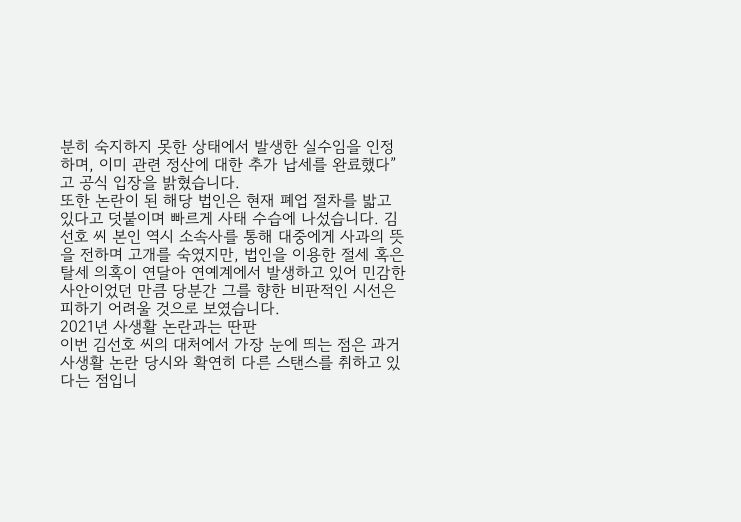분히 숙지하지 못한 상태에서 발생한 실수임을 인정하며, 이미 관련 정산에 대한 추가 납세를 완료했다”고 공식 입장을 밝혔습니다.
또한 논란이 된 해당 법인은 현재 폐업 절차를 밟고 있다고 덧붙이며 빠르게 사태 수습에 나섰습니다. 김선호 씨 본인 역시 소속사를 통해 대중에게 사과의 뜻을 전하며 고개를 숙였지만, 법인을 이용한 절세 혹은 탈세 의혹이 연달아 연예계에서 발생하고 있어 민감한 사안이었던 만큼 당분간 그를 향한 비판적인 시선은 피하기 어려울 것으로 보였습니다.
2021년 사생활 논란과는 딴판
이번 김선호 씨의 대처에서 가장 눈에 띄는 점은 과거 사생활 논란 당시와 확연히 다른 스탠스를 취하고 있다는 점입니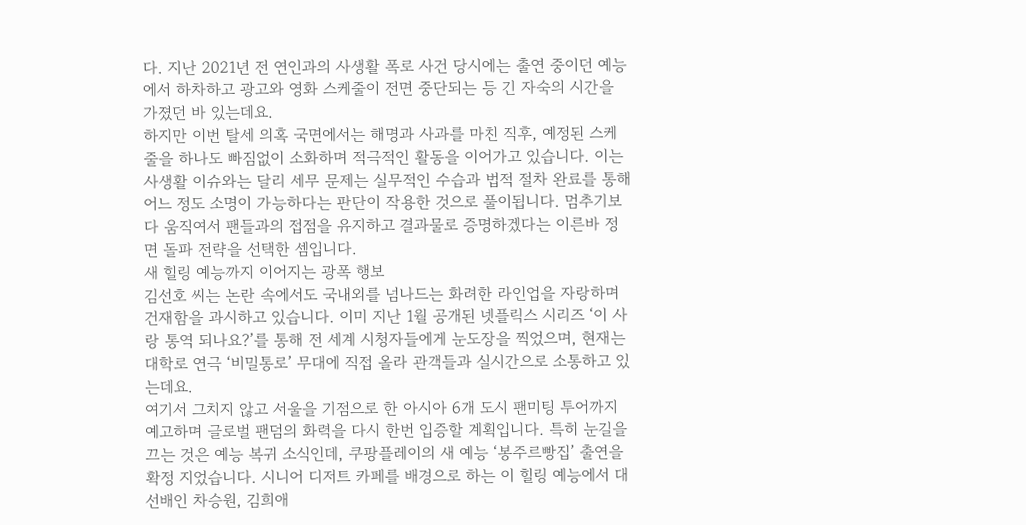다. 지난 2021년 전 연인과의 사생활 폭로 사건 당시에는 출연 중이던 예능에서 하차하고 광고와 영화 스케줄이 전면 중단되는 등 긴 자숙의 시간을 가졌던 바 있는데요.
하지만 이번 탈세 의혹 국면에서는 해명과 사과를 마친 직후, 예정된 스케줄을 하나도 빠짐없이 소화하며 적극적인 활동을 이어가고 있습니다. 이는 사생활 이슈와는 달리 세무 문제는 실무적인 수습과 법적 절차 완료를 통해 어느 정도 소명이 가능하다는 판단이 작용한 것으로 풀이됩니다. 멈추기보다 움직여서 팬들과의 접점을 유지하고 결과물로 증명하겠다는 이른바 정면 돌파 전략을 선택한 셈입니다.
새 힐링 예능까지 이어지는 광폭 행보
김선호 씨는 논란 속에서도 국내외를 넘나드는 화려한 라인업을 자랑하며 건재함을 과시하고 있습니다. 이미 지난 1월 공개된 넷플릭스 시리즈 ‘이 사랑 통역 되나요?’를 통해 전 세계 시청자들에게 눈도장을 찍었으며, 현재는 대학로 연극 ‘비밀통로’ 무대에 직접 올라 관객들과 실시간으로 소통하고 있는데요.
여기서 그치지 않고 서울을 기점으로 한 아시아 6개 도시 팬미팅 투어까지 예고하며 글로벌 팬덤의 화력을 다시 한번 입증할 계획입니다. 특히 눈길을 끄는 것은 예능 복귀 소식인데, 쿠팡플레이의 새 예능 ‘봉주르빵집’ 출연을 확정 지었습니다. 시니어 디저트 카페를 배경으로 하는 이 힐링 예능에서 대선배인 차승원, 김희애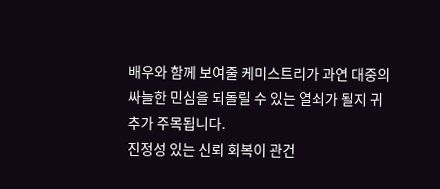배우와 함께 보여줄 케미스트리가 과연 대중의 싸늘한 민심을 되돌릴 수 있는 열쇠가 될지 귀추가 주목됩니다.
진정성 있는 신뢰 회복이 관건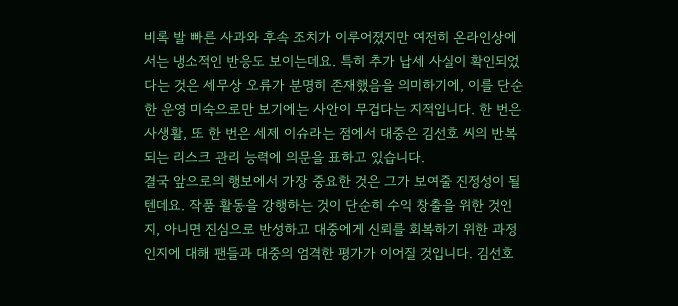비록 발 빠른 사과와 후속 조치가 이루어졌지만 여전히 온라인상에서는 냉소적인 반응도 보이는데요. 특히 추가 납세 사실이 확인되었다는 것은 세무상 오류가 분명히 존재했음을 의미하기에, 이를 단순한 운영 미숙으로만 보기에는 사안이 무겁다는 지적입니다. 한 번은 사생활, 또 한 번은 세제 이슈라는 점에서 대중은 김선호 씨의 반복되는 리스크 관리 능력에 의문을 표하고 있습니다.
결국 앞으로의 행보에서 가장 중요한 것은 그가 보여줄 진정성이 될텐데요. 작품 활동을 강행하는 것이 단순히 수익 창출을 위한 것인지, 아니면 진심으로 반성하고 대중에게 신뢰를 회복하기 위한 과정인지에 대해 팬들과 대중의 엄격한 평가가 이어질 것입니다. 김선호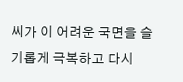씨가 이 어려운 국면을 슬기롭게 극복하고 다시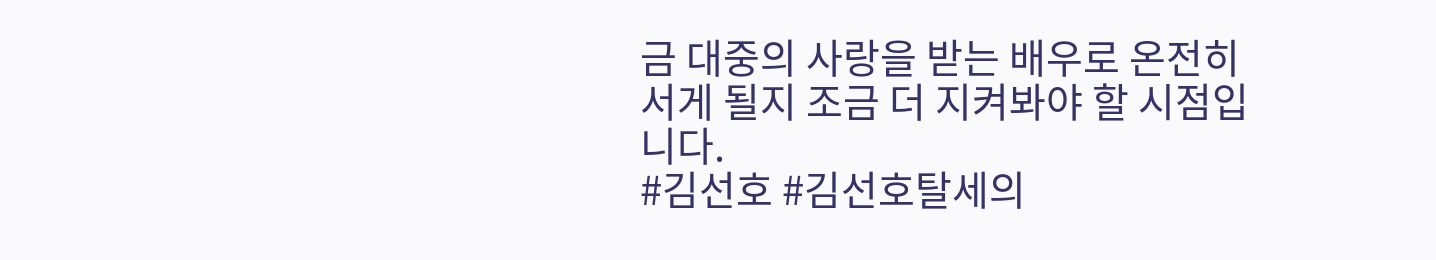금 대중의 사랑을 받는 배우로 온전히 서게 될지 조금 더 지켜봐야 할 시점입니다.
#김선호 #김선호탈세의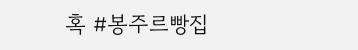혹 #봉주르빵집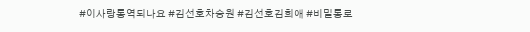#이사랑통역되나요 #김선호차승원 #김선호김희애 #비밀통로